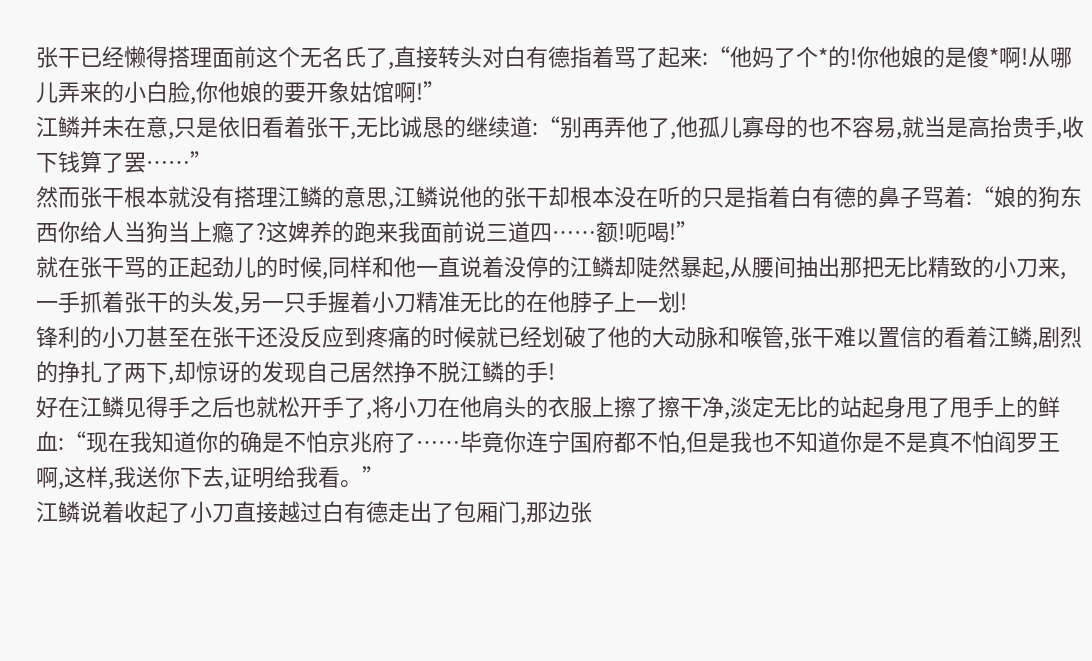张干已经懒得搭理面前这个无名氏了,直接转头对白有德指着骂了起来:“他妈了个*的!你他娘的是傻*啊!从哪儿弄来的小白脸,你他娘的要开象姑馆啊!”
江鳞并未在意,只是依旧看着张干,无比诚恳的继续道:“别再弄他了,他孤儿寡母的也不容易,就当是高抬贵手,收下钱算了罢……”
然而张干根本就没有搭理江鳞的意思,江鳞说他的张干却根本没在听的只是指着白有德的鼻子骂着:“娘的狗东西你给人当狗当上瘾了?这婢养的跑来我面前说三道四……额!呃喝!”
就在张干骂的正起劲儿的时候,同样和他一直说着没停的江鳞却陡然暴起,从腰间抽出那把无比精致的小刀来,一手抓着张干的头发,另一只手握着小刀精准无比的在他脖子上一划!
锋利的小刀甚至在张干还没反应到疼痛的时候就已经划破了他的大动脉和喉管,张干难以置信的看着江鳞,剧烈的挣扎了两下,却惊讶的发现自己居然挣不脱江鳞的手!
好在江鳞见得手之后也就松开手了,将小刀在他肩头的衣服上擦了擦干净,淡定无比的站起身甩了甩手上的鲜血:“现在我知道你的确是不怕京兆府了……毕竟你连宁国府都不怕,但是我也不知道你是不是真不怕阎罗王啊,这样,我送你下去,证明给我看。”
江鳞说着收起了小刀直接越过白有德走出了包厢门,那边张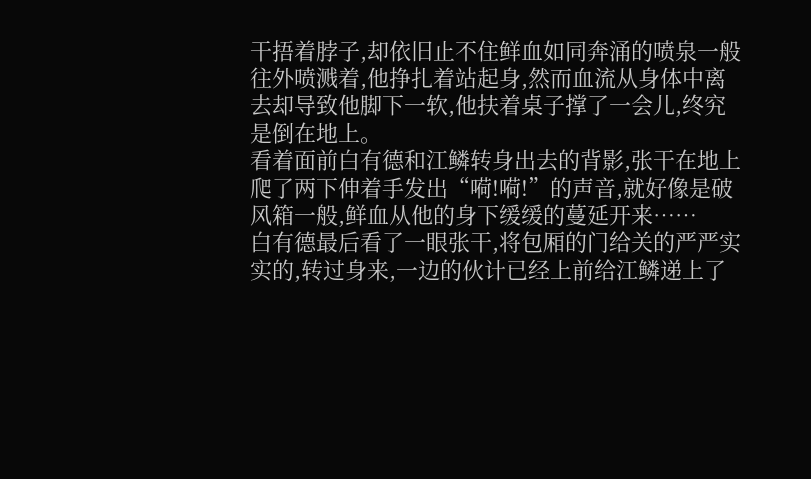干捂着脖子,却依旧止不住鲜血如同奔涌的喷泉一般往外喷溅着,他挣扎着站起身,然而血流从身体中离去却导致他脚下一软,他扶着桌子撑了一会儿,终究是倒在地上。
看着面前白有德和江鳞转身出去的背影,张干在地上爬了两下伸着手发出“嗬!嗬!”的声音,就好像是破风箱一般,鲜血从他的身下缓缓的蔓延开来……
白有德最后看了一眼张干,将包厢的门给关的严严实实的,转过身来,一边的伙计已经上前给江鳞递上了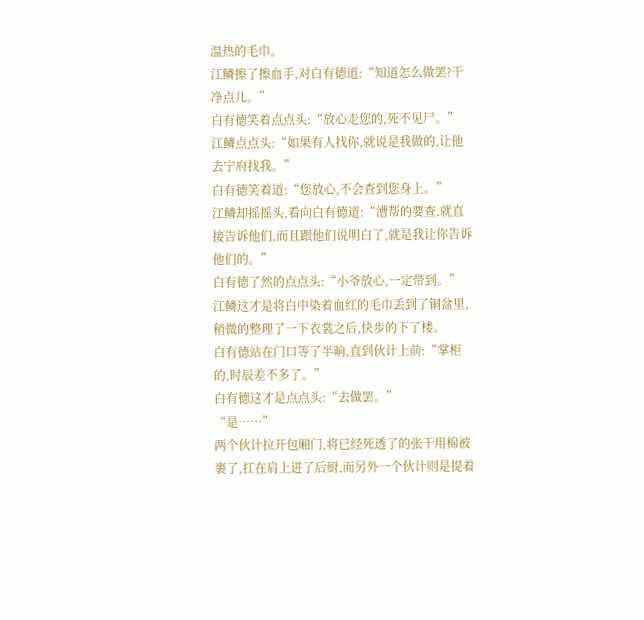温热的毛巾。
江鳞擦了擦血手,对白有德道:“知道怎么做罢?干净点儿。”
白有德笑着点点头:“放心走您的,死不见尸。”
江鳞点点头:“如果有人找你,就说是我做的,让他去宁府找我。”
白有德笑着道:“您放心,不会查到您身上。”
江鳞却摇摇头,看向白有德道:“漕帮的要查,就直接告诉他们,而且跟他们说明白了,就是我让你告诉他们的。”
白有德了然的点点头:“小爷放心,一定带到。”
江鳞这才是将白中染着血红的毛巾丢到了铜盆里,稍微的整理了一下衣裳之后,快步的下了楼。
白有德站在门口等了半晌,直到伙计上前:“掌柜的,时辰差不多了。”
白有德这才是点点头:“去做罢。”
“是……”
两个伙计拉开包厢门,将已经死透了的张干用棉被裹了,扛在肩上进了后厨,而另外一个伙计则是提着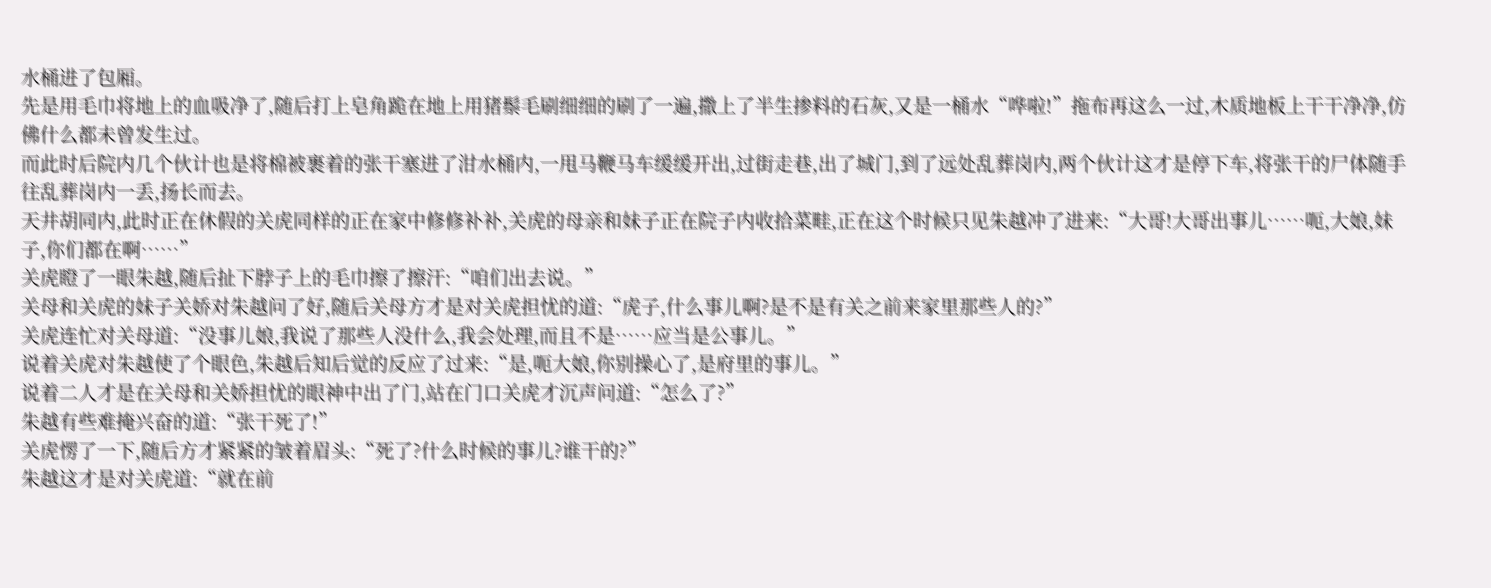水桶进了包厢。
先是用毛巾将地上的血吸净了,随后打上皂角跪在地上用猪鬃毛刷细细的刷了一遍,撒上了半生掺料的石灰,又是一桶水“哗啦!”拖布再这么一过,木质地板上干干净净,仿佛什么都未曾发生过。
而此时后院内几个伙计也是将棉被裹着的张干塞进了泔水桶内,一甩马鞭马车缓缓开出,过街走巷,出了城门,到了远处乱葬岗内,两个伙计这才是停下车,将张干的尸体随手往乱葬岗内一丢,扬长而去。
天井胡同内,此时正在休假的关虎同样的正在家中修修补补,关虎的母亲和妹子正在院子内收拾菜畦,正在这个时候只见朱越冲了进来:“大哥!大哥出事儿……呃,大娘,妹子,你们都在啊……”
关虎瞪了一眼朱越,随后扯下脖子上的毛巾擦了擦汗:“咱们出去说。”
关母和关虎的妹子关娇对朱越问了好,随后关母方才是对关虎担忧的道:“虎子,什么事儿啊?是不是有关之前来家里那些人的?”
关虎连忙对关母道:“没事儿娘,我说了那些人没什么,我会处理,而且不是……应当是公事儿。”
说着关虎对朱越使了个眼色,朱越后知后觉的反应了过来:“是,呃大娘,你别操心了,是府里的事儿。”
说着二人才是在关母和关娇担忧的眼神中出了门,站在门口关虎才沉声问道:“怎么了?”
朱越有些难掩兴奋的道:“张干死了!”
关虎愣了一下,随后方才紧紧的皱着眉头:“死了?什么时候的事儿?谁干的?”
朱越这才是对关虎道:“就在前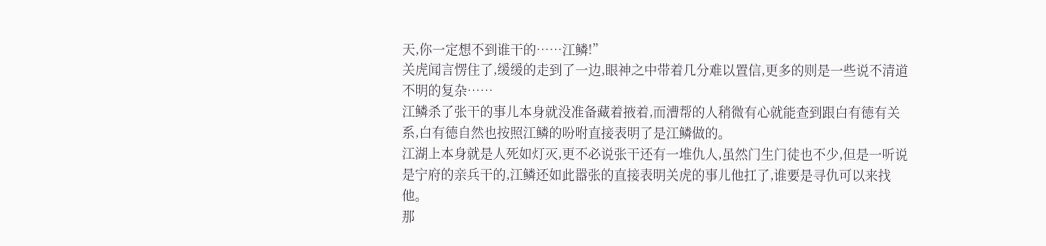天,你一定想不到谁干的……江鳞!”
关虎闻言愣住了,缓缓的走到了一边,眼神之中带着几分难以置信,更多的则是一些说不清道不明的复杂……
江鳞杀了张干的事儿本身就没准备藏着掖着,而漕帮的人稍微有心就能查到跟白有德有关系,白有德自然也按照江鳞的吩咐直接表明了是江鳞做的。
江湖上本身就是人死如灯灭,更不必说张干还有一堆仇人,虽然门生门徒也不少,但是一听说是宁府的亲兵干的,江鳞还如此嚣张的直接表明关虎的事儿他扛了,谁要是寻仇可以来找他。
那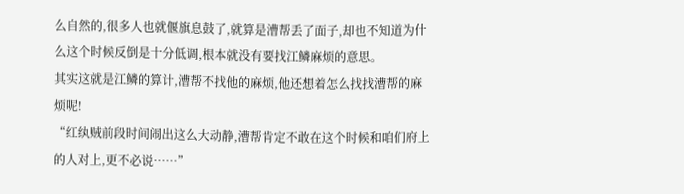么自然的,很多人也就偃旗息鼓了,就算是漕帮丢了面子,却也不知道为什么这个时候反倒是十分低调,根本就没有要找江鳞麻烦的意思。
其实这就是江鳞的算计,漕帮不找他的麻烦,他还想着怎么找找漕帮的麻烦呢!
“红纨贼前段时间闹出这么大动静,漕帮肯定不敢在这个时候和咱们府上的人对上,更不必说……”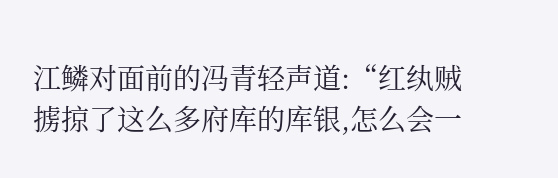江鳞对面前的冯青轻声道:“红纨贼掳掠了这么多府库的库银,怎么会一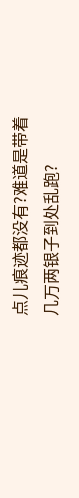点儿痕迹都没有?难道是带着几万两银子到处乱跑?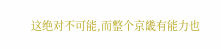这绝对不可能,而整个京畿有能力也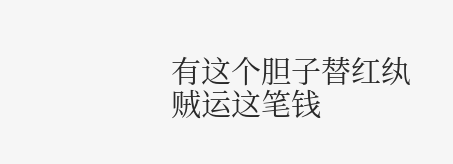有这个胆子替红纨贼运这笔钱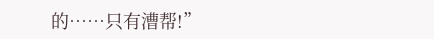的……只有漕帮!”